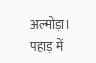अल्मोड़ा। पहाड़ में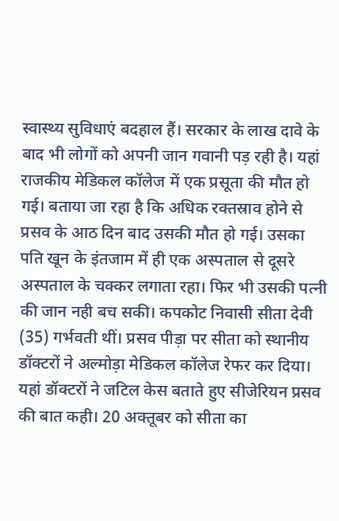स्वास्थ्य सुविधाएं बदहाल हैं। सरकार के लाख दावे के बाद भी लोगों को अपनी जान गवानी पड़ रही है। यहां राजकीय मेडिकल कॉलेज में एक प्रसूता की मौत हो गई। बताया जा रहा है कि अधिक रक्तस्राव होने से प्रसव के आठ दिन बाद उसकी मौत हो गई। उसका पति खून के इंतजाम में ही एक अस्पताल से दूसरे अस्पताल के चक्कर लगाता रहा। फिर भी उसकी पत्नी की जान नही बच सकी। कपकोट निवासी सीता देवी (35) गर्भवती थीं। प्रसव पीड़ा पर सीता को स्थानीय डॉक्टरों ने अल्मोड़ा मेडिकल कॉलेज रेफर कर दिया। यहां डॉक्टरों ने जटिल केस बताते हुए सीजेरियन प्रसव की बात कही। 20 अक्तूबर को सीता का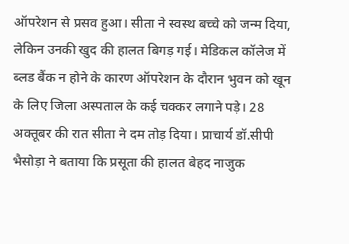ऑपरेशन से प्रसव हुआ। सीता ने स्वस्थ बच्चे को जन्म दिया, लेकिन उनकी खुद की हालत बिगड़ गई। मेडिकल कॉलेज में ब्लड बैंक न होने के कारण ऑपरेशन के दौरान भुवन को खून के लिए जिला अस्पताल के कई चक्कर लगाने पड़े। 28 अक्तूबर की रात सीता ने दम तोड़ दिया। प्राचार्य डॉ.सीपी भैसोड़ा ने बताया कि प्रसूता की हालत बेहद नाजुक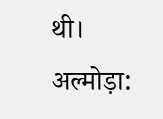थी।
अल्मोड़ा: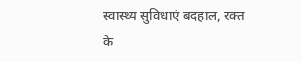स्वास्थ्य सुविधाएं बदहाल, रक्त के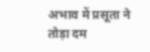अभाव में प्रसूता ने तोड़ा दम